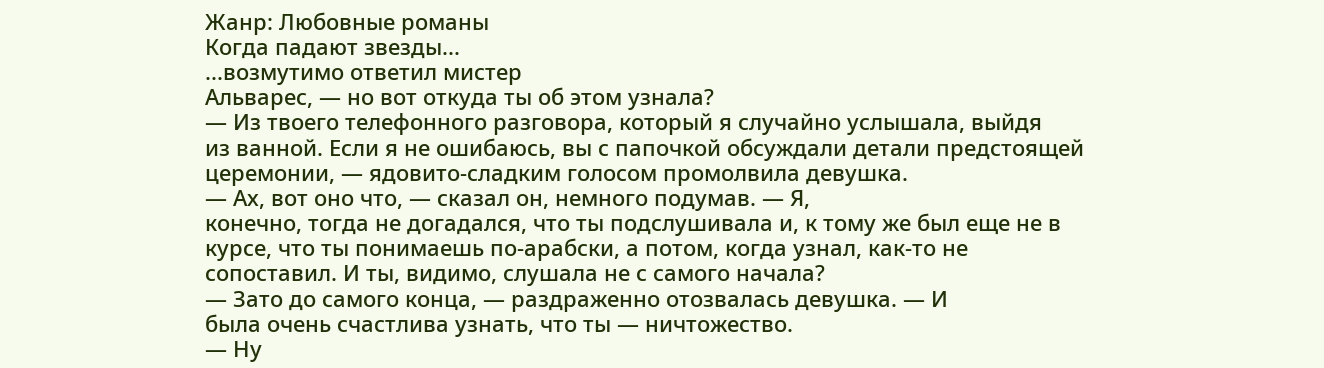Жанр: Любовные романы
Когда падают звезды...
...возмутимо ответил мистер
Альварес, — но вот откуда ты об этом узнала?
— Из твоего телефонного разговора, который я случайно услышала, выйдя
из ванной. Если я не ошибаюсь, вы с папочкой обсуждали детали предстоящей
церемонии, — ядовито-сладким голосом промолвила девушка.
— Ах, вот оно что, — сказал он, немного подумав. — Я,
конечно, тогда не догадался, что ты подслушивала и, к тому же был еще не в
курсе, что ты понимаешь по-арабски, а потом, когда узнал, как-то не
сопоставил. И ты, видимо, слушала не с самого начала?
— Зато до самого конца, — раздраженно отозвалась девушка. — И
была очень счастлива узнать, что ты — ничтожество.
— Ну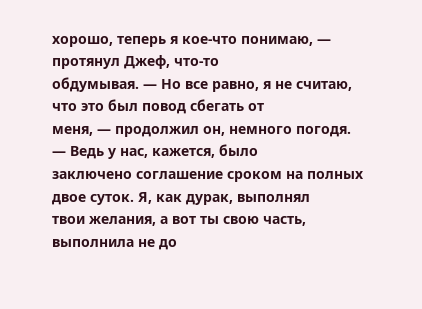хорошо, теперь я кое-что понимаю, — протянул Джеф, что-то
обдумывая. — Но все равно, я не считаю, что это был повод сбегать от
меня, — продолжил он, немного погодя. — Ведь у нас, кажется, было
заключено соглашение сроком на полных двое суток. Я, как дурак, выполнял
твои желания, а вот ты свою часть, выполнила не до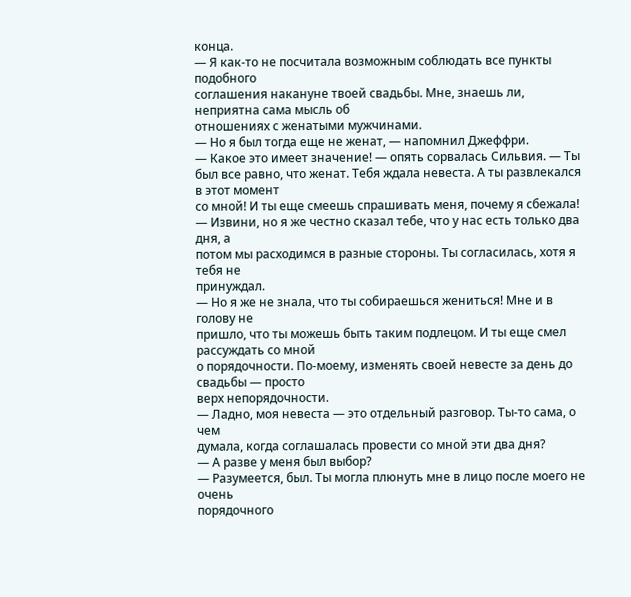конца.
— Я как-то не посчитала возможным соблюдать все пункты подобного
соглашения накануне твоей свадьбы. Мне, знаешь ли, неприятна сама мысль об
отношениях с женатыми мужчинами.
— Но я был тогда еще не женат, — напомнил Джеффри.
— Какое это имеет значение! — опять сорвалась Сильвия. — Ты
был все равно, что женат. Тебя ждала невеста. А ты развлекался в этот момент
со мной! И ты еще смеешь спрашивать меня, почему я сбежала!
— Извини, но я же честно сказал тебе, что у нас есть только два дня, а
потом мы расходимся в разные стороны. Ты согласилась, хотя я тебя не
принуждал.
— Но я же не знала, что ты собираешься жениться! Мне и в голову не
пришло, что ты можешь быть таким подлецом. И ты еще смел рассуждать со мной
о порядочности. По-моему, изменять своей невесте за день до свадьбы — просто
верх непорядочности.
— Ладно, моя невеста — это отдельный разговор. Ты-то сама, о чем
думала, когда соглашалась провести со мной эти два дня?
— А разве у меня был выбор?
— Разумеется, был. Ты могла плюнуть мне в лицо после моего не очень
порядочного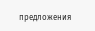предложения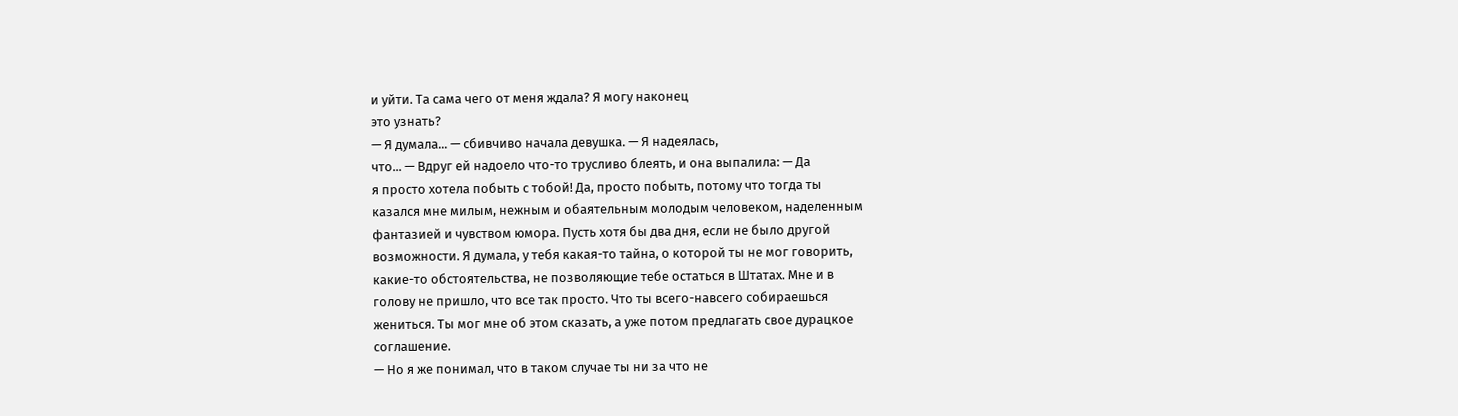и уйти. Та сама чего от меня ждала? Я могу наконец
это узнать?
— Я думала... — сбивчиво начала девушка. — Я надеялась,
что... — Вдруг ей надоело что-то трусливо блеять, и она выпалила: — Да
я просто хотела побыть с тобой! Да, просто побыть, потому что тогда ты
казался мне милым, нежным и обаятельным молодым человеком, наделенным
фантазией и чувством юмора. Пусть хотя бы два дня, если не было другой
возможности. Я думала, у тебя какая-то тайна, о которой ты не мог говорить,
какие-то обстоятельства, не позволяющие тебе остаться в Штатах. Мне и в
голову не пришло, что все так просто. Что ты всего-навсего собираешься
жениться. Ты мог мне об этом сказать, а уже потом предлагать свое дурацкое
соглашение.
— Но я же понимал, что в таком случае ты ни за что не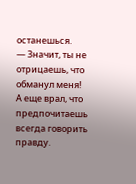останешься.
— Значит, ты не отрицаешь, что обманул меня! А еще врал, что
предпочитаешь всегда говорить правду.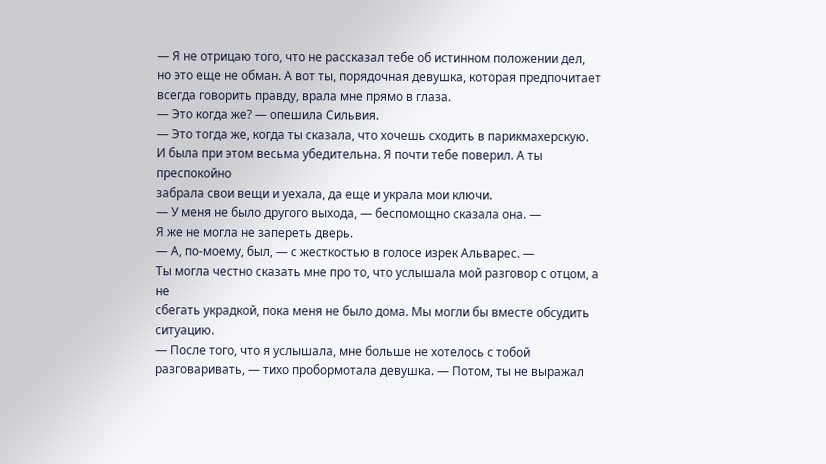— Я не отрицаю того, что не рассказал тебе об истинном положении дел,
но это еще не обман. А вот ты, порядочная девушка, которая предпочитает
всегда говорить правду, врала мне прямо в глаза.
— Это когда же? — опешила Сильвия.
— Это тогда же, когда ты сказала, что хочешь сходить в парикмахерскую.
И была при этом весьма убедительна. Я почти тебе поверил. А ты преспокойно
забрала свои вещи и уехала, да еще и украла мои ключи.
— У меня не было другого выхода, — беспомощно сказала она. —
Я же не могла не запереть дверь.
— А, по-моему, был, — с жесткостью в голосе изрек Альварес. —
Ты могла честно сказать мне про то, что услышала мой разговор с отцом, а не
сбегать украдкой, пока меня не было дома. Мы могли бы вместе обсудить
ситуацию.
— После того, что я услышала, мне больше не хотелось с тобой
разговаривать, — тихо пробормотала девушка. — Потом, ты не выражал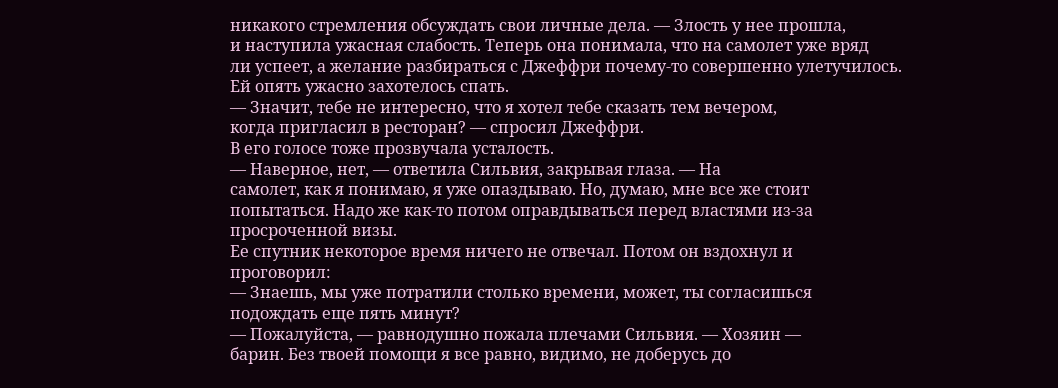никакого стремления обсуждать свои личные дела. — Злость у нее прошла,
и наступила ужасная слабость. Теперь она понимала, что на самолет уже вряд
ли успеет, а желание разбираться с Джеффри почему-то совершенно улетучилось.
Ей опять ужасно захотелось спать.
— Значит, тебе не интересно, что я хотел тебе сказать тем вечером,
когда пригласил в ресторан? — спросил Джеффри.
В его голосе тоже прозвучала усталость.
— Наверное, нет, — ответила Сильвия, закрывая глаза. — На
самолет, как я понимаю, я уже опаздываю. Но, думаю, мне все же стоит
попытаться. Надо же как-то потом оправдываться перед властями из-за
просроченной визы.
Ее спутник некоторое время ничего не отвечал. Потом он вздохнул и
проговорил:
— Знаешь, мы уже потратили столько времени, может, ты согласишься
подождать еще пять минут?
— Пожалуйста, — равнодушно пожала плечами Сильвия. — Хозяин —
барин. Без твоей помощи я все равно, видимо, не доберусь до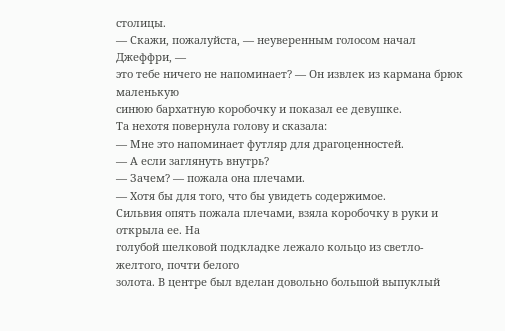столицы.
— Скажи, пожалуйста, — неуверенным голосом начал Джеффри, —
это тебе ничего не напоминает? — Он извлек из кармана брюк маленькую
синюю бархатную коробочку и показал ее девушке.
Та нехотя повернула голову и сказала:
— Мне это напоминает футляр для драгоценностей.
— А если заглянуть внутрь?
— Зачем? — пожала она плечами.
— Хотя бы для того, что бы увидеть содержимое.
Сильвия опять пожала плечами, взяла коробочку в руки и открыла ее. На
голубой шелковой подкладке лежало кольцо из светло-желтого, почти белого
золота. В центре был вделан довольно большой выпуклый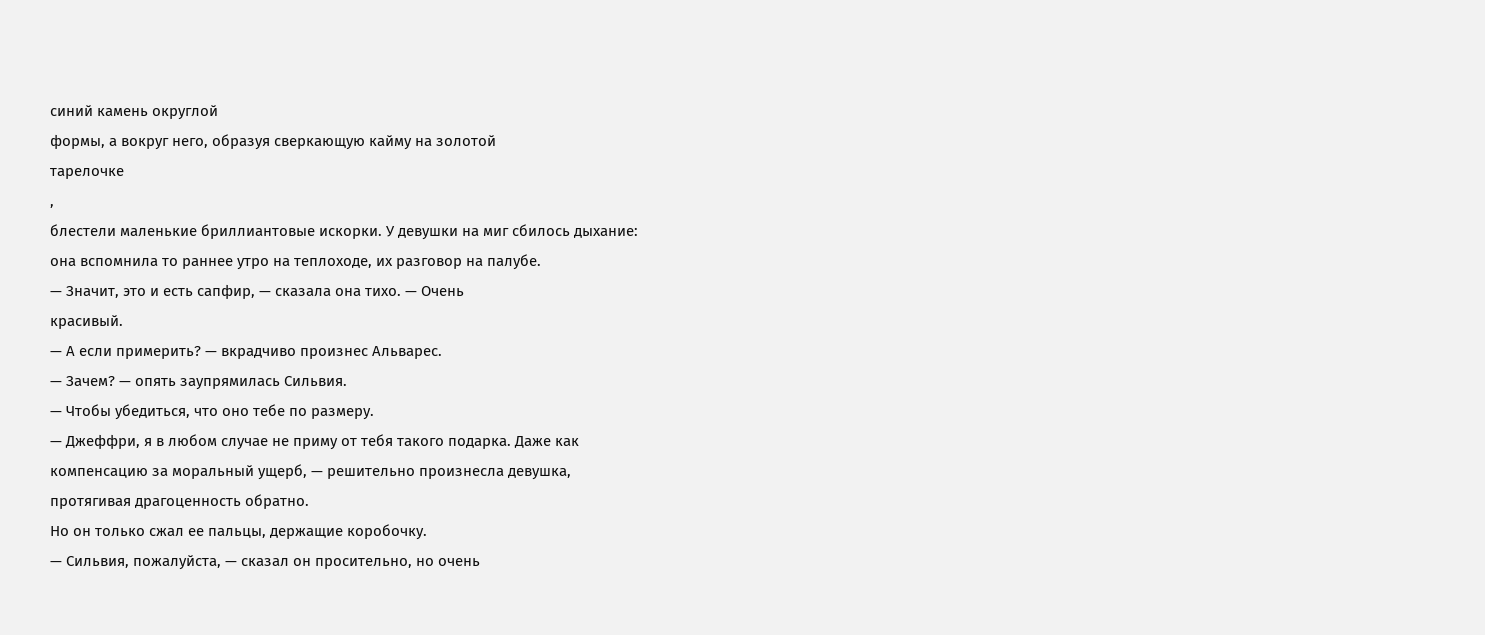синий камень округлой
формы, а вокруг него, образуя сверкающую кайму на золотой
тарелочке
,
блестели маленькие бриллиантовые искорки. У девушки на миг сбилось дыхание:
она вспомнила то раннее утро на теплоходе, их разговор на палубе.
— Значит, это и есть сапфир, — сказала она тихо. — Очень
красивый.
— А если примерить? — вкрадчиво произнес Альварес.
— Зачем? — опять заупрямилась Сильвия.
— Чтобы убедиться, что оно тебе по размеру.
— Джеффри, я в любом случае не приму от тебя такого подарка. Даже как
компенсацию за моральный ущерб, — решительно произнесла девушка,
протягивая драгоценность обратно.
Но он только сжал ее пальцы, держащие коробочку.
— Сильвия, пожалуйста, — сказал он просительно, но очень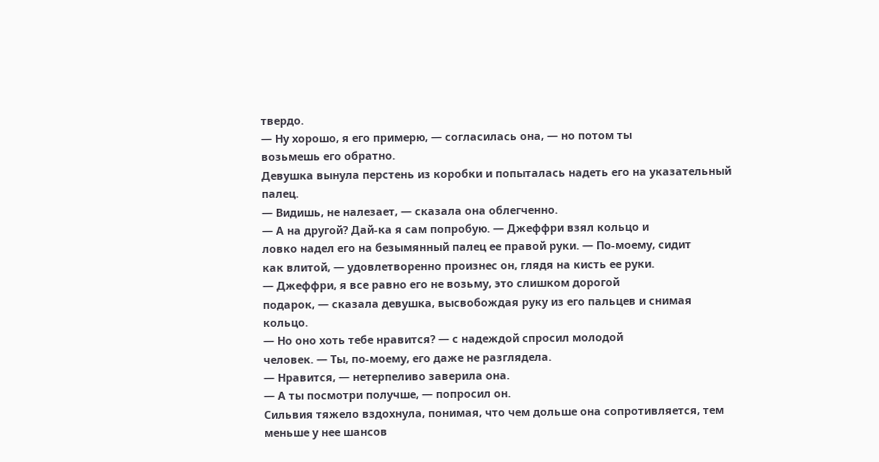твердо.
— Ну хорошо, я его примерю, — согласилась она, — но потом ты
возьмешь его обратно.
Девушка вынула перстень из коробки и попыталась надеть его на указательный
палец.
— Видишь, не налезает, — сказала она облегченно.
— А на другой? Дай-ка я сам попробую. — Джеффри взял кольцо и
ловко надел его на безымянный палец ее правой руки. — По-моему, сидит
как влитой, — удовлетворенно произнес он, глядя на кисть ее руки.
— Джеффри, я все равно его не возьму, это слишком дорогой
подарок, — сказала девушка, высвобождая руку из его пальцев и снимая
кольцо.
— Но оно хоть тебе нравится? — с надеждой спросил молодой
человек. — Ты, по-моему, его даже не разглядела.
— Нравится, — нетерпеливо заверила она.
— А ты посмотри получше, — попросил он.
Сильвия тяжело вздохнула, понимая, что чем дольше она сопротивляется, тем
меньше у нее шансов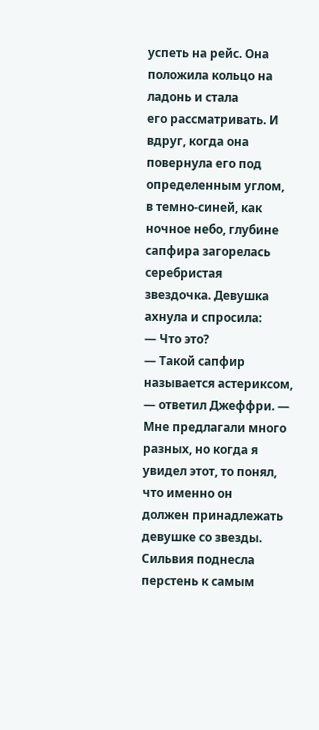успеть на рейс. Она положила кольцо на ладонь и стала
его рассматривать. И вдруг, когда она повернула его под определенным углом,
в темно-синей, как ночное небо, глубине сапфира загорелась серебристая
звездочка. Девушка ахнула и спросила:
— Что это?
— Такой сапфир называется астериксом, — ответил Джеффри. —
Мне предлагали много разных, но когда я увидел этот, то понял, что именно он
должен принадлежать девушке со звезды.
Сильвия поднесла перстень к самым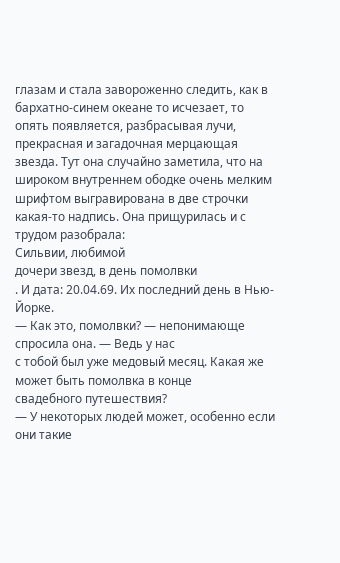глазам и стала завороженно следить, как в
бархатно-синем океане то исчезает, то опять появляется, разбрасывая лучи,
прекрасная и загадочная мерцающая звезда. Тут она случайно заметила, что на
широком внутреннем ободке очень мелким шрифтом выгравирована в две строчки
какая-то надпись. Она прищурилась и с трудом разобрала:
Сильвии, любимой
дочери звезд, в день помолвки
. И дата: 20.04.69. Их последний день в Нью-
Йорке.
— Как это, помолвки? — непонимающе спросила она. — Ведь у нас
с тобой был уже медовый месяц. Какая же может быть помолвка в конце
свадебного путешествия?
— У некоторых людей может, особенно если они такие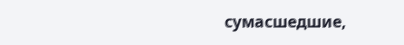сумасшедшие,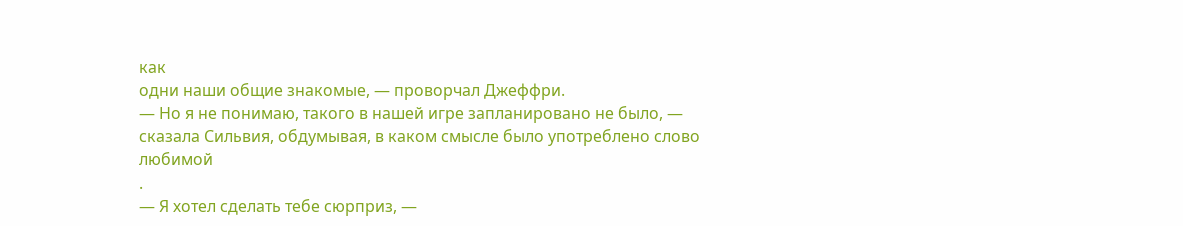как
одни наши общие знакомые, — проворчал Джеффри.
— Но я не понимаю, такого в нашей игре запланировано не было, —
сказала Сильвия, обдумывая, в каком смысле было употреблено слово
любимой
.
— Я хотел сделать тебе сюрприз, —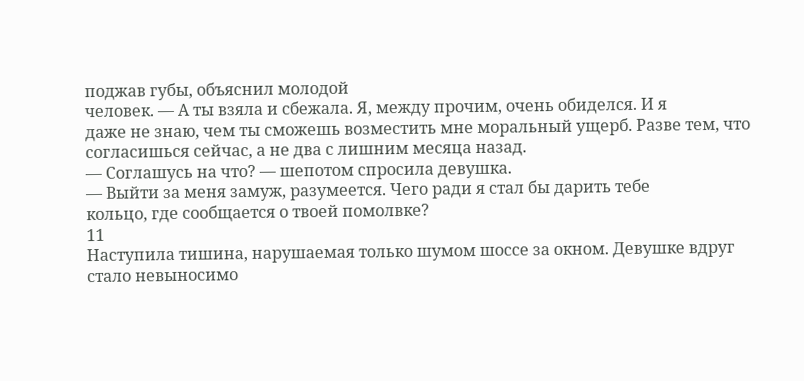поджав губы, объяснил молодой
человек. — А ты взяла и сбежала. Я, между прочим, очень обиделся. И я
даже не знаю, чем ты сможешь возместить мне моральный ущерб. Разве тем, что
согласишься сейчас, а не два с лишним месяца назад.
— Соглашусь на что? — шепотом спросила девушка.
— Выйти за меня замуж, разумеется. Чего ради я стал бы дарить тебе
кольцо, где сообщается о твоей помолвке?
11
Наступила тишина, нарушаемая только шумом шоссе за окном. Девушке вдруг
стало невыносимо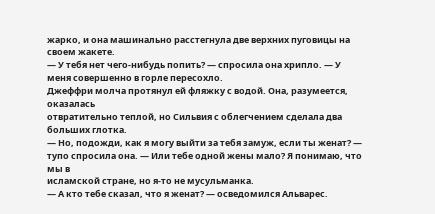жарко, и она машинально расстегнула две верхних пуговицы на
своем жакете.
— У тебя нет чего-нибудь попить? — спросила она хрипло. — У
меня совершенно в горле пересохло.
Джеффри молча протянул ей фляжку с водой. Она, разумеется, оказалась
отвратительно теплой, но Сильвия с облегчением сделала два больших глотка.
— Но, подожди, как я могу выйти за тебя замуж, если ты женат? —
тупо спросила она. — Или тебе одной жены мало? Я понимаю, что мы в
исламской стране, но я-то не мусульманка.
— А кто тебе сказал, что я женат? — осведомился Альварес.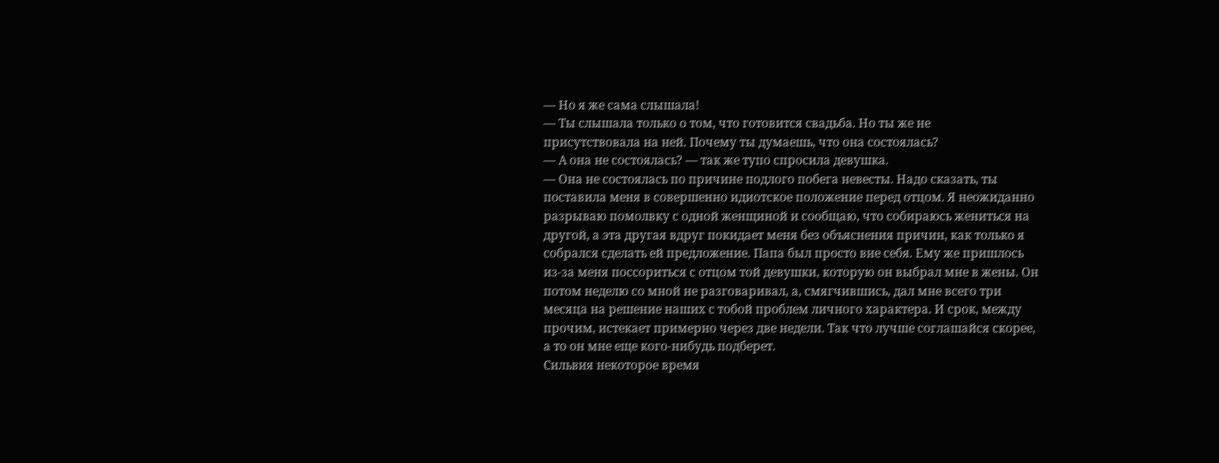— Но я же сама слышала!
— Ты слышала только о том, что готовится свадьба. Но ты же не
присутствовала на ней. Почему ты думаешь, что она состоялась?
— А она не состоялась? — так же тупо спросила девушка.
— Она не состоялась по причине подлого побега невесты. Надо сказать, ты
поставила меня в совершенно идиотское положение перед отцом. Я неожиданно
разрываю помолвку с одной женщиной и сообщаю, что собираюсь жениться на
другой, а эта другая вдруг покидает меня без объяснения причин, как только я
собрался сделать ей предложение. Папа был просто вне себя. Ему же пришлось
из-за меня поссориться с отцом той девушки, которую он выбрал мне в жены. Он
потом неделю со мной не разговаривал, а, смягчившись, дал мне всего три
месяца на решение наших с тобой проблем личного характера. И срок, между
прочим, истекает примерно через две недели. Так что лучше соглашайся скорее,
а то он мне еще кого-нибудь подберет.
Сильвия некоторое время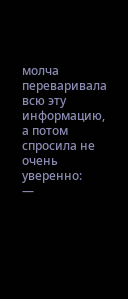молча переваривала всю эту информацию, а потом
спросила не очень уверенно:
—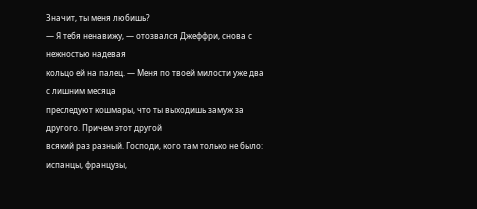Значит, ты меня любишь?
— Я тебя ненавижу, — отозвался Джеффри, снова с нежностью надевая
кольцо ей на палец. — Меня по твоей милости уже два с лишним месяца
преследуют кошмары, что ты выходишь замуж за другого. Причем этот другой
всякий раз разный. Господи, кого там только не было: испанцы, французы,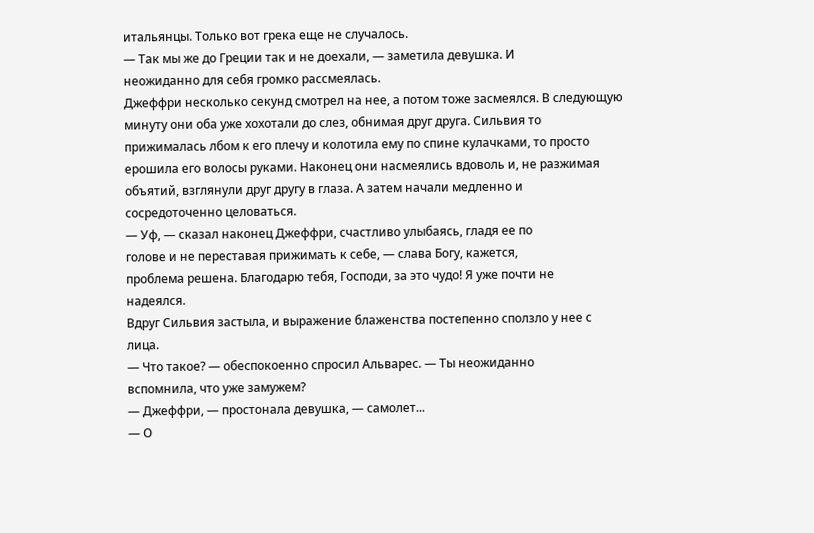итальянцы. Только вот грека еще не случалось.
— Так мы же до Греции так и не доехали, — заметила девушка. И
неожиданно для себя громко рассмеялась.
Джеффри несколько секунд смотрел на нее, а потом тоже засмеялся. В следующую
минуту они оба уже хохотали до слез, обнимая друг друга. Сильвия то
прижималась лбом к его плечу и колотила ему по спине кулачками, то просто
ерошила его волосы руками. Наконец они насмеялись вдоволь и, не разжимая
объятий, взглянули друг другу в глаза. А затем начали медленно и
сосредоточенно целоваться.
— Уф, — сказал наконец Джеффри, счастливо улыбаясь, гладя ее по
голове и не переставая прижимать к себе, — слава Богу, кажется,
проблема решена. Благодарю тебя, Господи, за это чудо! Я уже почти не
надеялся.
Вдруг Сильвия застыла, и выражение блаженства постепенно сползло у нее с
лица.
— Что такое? — обеспокоенно спросил Альварес. — Ты неожиданно
вспомнила, что уже замужем?
— Джеффри, — простонала девушка, — самолет...
— О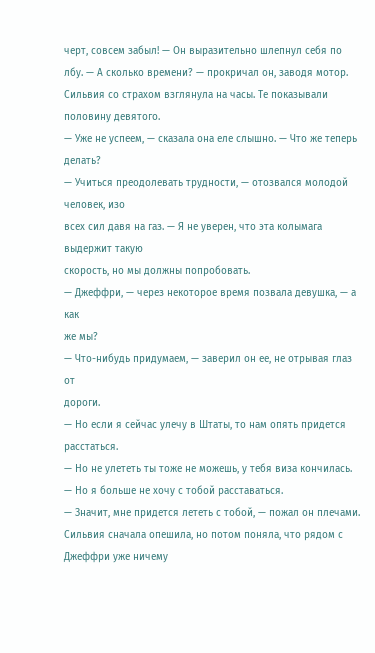черт, совсем забыл! — Он выразительно шлепнул себя по
лбу. — А сколько времени? — прокричал он, заводя мотор.
Сильвия со страхом взглянула на часы. Те показывали половину девятого.
— Уже не успеем, — сказала она еле слышно. — Что же теперь
делать?
— Учиться преодолевать трудности, — отозвался молодой человек, изо
всех сил давя на газ. — Я не уверен, что эта колымага выдержит такую
скорость, но мы должны попробовать.
— Джеффри, — через некоторое время позвала девушка, — а как
же мы?
— Что-нибудь придумаем, — заверил он ее, не отрывая глаз от
дороги.
— Но если я сейчас улечу в Штаты, то нам опять придется расстаться.
— Но не улететь ты тоже не можешь, у тебя виза кончилась.
— Но я больше не хочу с тобой расставаться.
— Значит, мне придется лететь с тобой, — пожал он плечами.
Сильвия сначала опешила, но потом поняла, что рядом с Джеффри уже ничему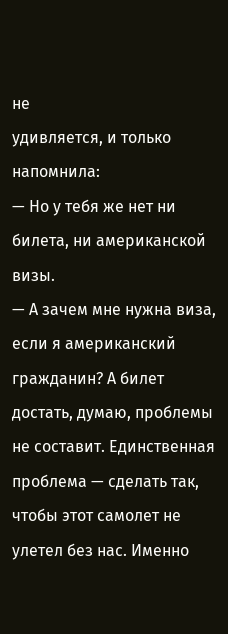не
удивляется, и только напомнила:
— Но у тебя же нет ни билета, ни американской визы.
— А зачем мне нужна виза, если я американский гражданин? А билет
достать, думаю, проблемы не составит. Единственная проблема — сделать так,
чтобы этот самолет не улетел без нас. Именно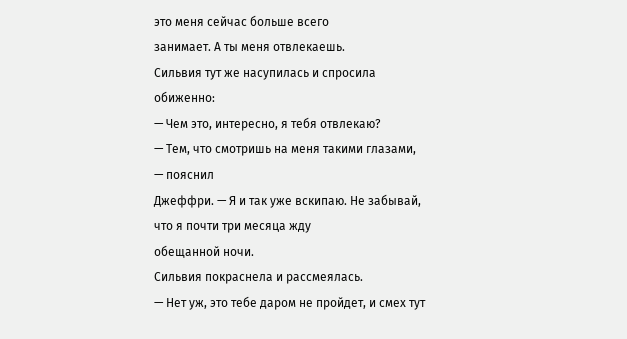это меня сейчас больше всего
занимает. А ты меня отвлекаешь.
Сильвия тут же насупилась и спросила обиженно:
— Чем это, интересно, я тебя отвлекаю?
— Тем, что смотришь на меня такими глазами, — пояснил
Джеффри. — Я и так уже вскипаю. Не забывай, что я почти три месяца жду
обещанной ночи.
Сильвия покраснела и рассмеялась.
— Нет уж, это тебе даром не пройдет, и смех тут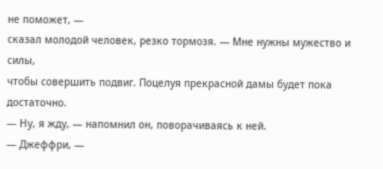не поможет, —
сказал молодой человек, резко тормозя. — Мне нужны мужество и силы,
чтобы совершить подвиг. Поцелуя прекрасной дамы будет пока достаточно.
— Ну, я жду, — напомнил он, поворачиваясь к ней.
— Джеффри, —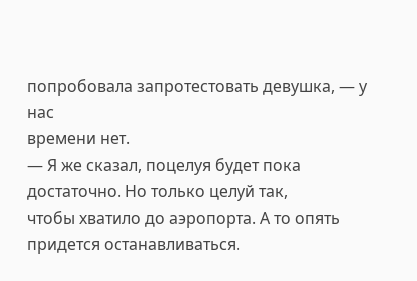попробовала запротестовать девушка, — у нас
времени нет.
— Я же сказал, поцелуя будет пока достаточно. Но только целуй так,
чтобы хватило до аэропорта. А то опять придется останавливаться.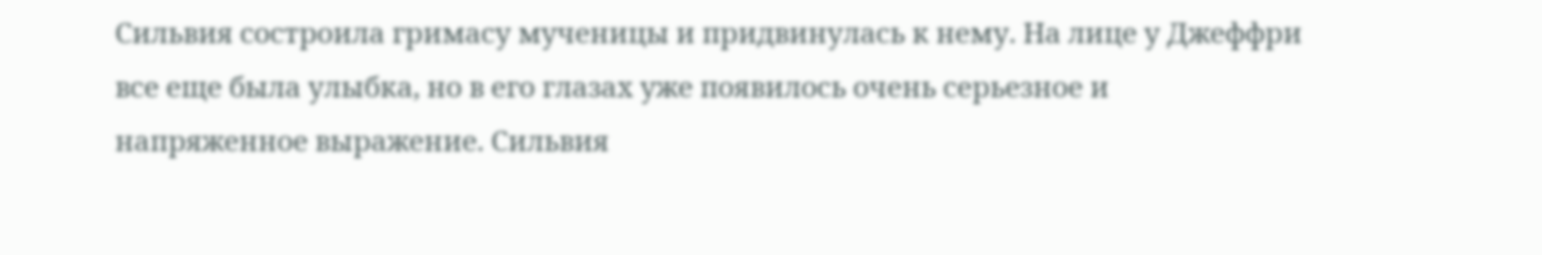Сильвия состроила гримасу мученицы и придвинулась к нему. На лице у Джеффри
все еще была улыбка, но в его глазах уже появилось очень серьезное и
напряженное выражение. Сильвия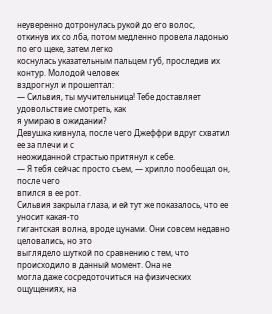неуверенно дотронулась рукой до его волос,
откинув их со лба, потом медленно провела ладонью по его щеке, затем легко
коснулась указательным пальцем губ, проследив их контур. Молодой человек
вздрогнул и прошептал:
— Сильвия, ты мучительница! Тебе доставляет удовольствие смотреть, как
я умираю в ожидании?
Девушка кивнула, после чего Джеффри вдруг схватил ее за плечи и с
неожиданной страстью притянул к себе.
— Я тебя сейчас просто съем, — хрипло пообещал он, после чего
впился в ее рот.
Сильвия закрыла глаза, и ей тут же показалось, что ее уносит какая-то
гигантская волна, вроде цунами. Они совсем недавно целовались, но это
выглядело шуткой по сравнению с тем, что происходило в данный момент. Она не
могла даже сосредоточиться на физических ощущениях, на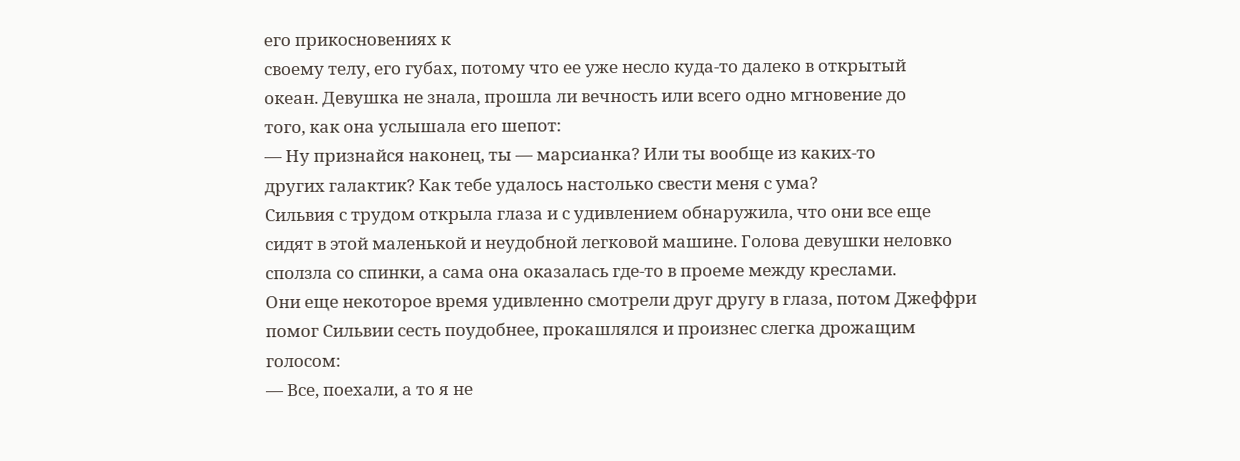его прикосновениях к
своему телу, его губах, потому что ее уже несло куда-то далеко в открытый
океан. Девушка не знала, прошла ли вечность или всего одно мгновение до
того, как она услышала его шепот:
— Ну признайся наконец, ты — марсианка? Или ты вообще из каких-то
других галактик? Как тебе удалось настолько свести меня с ума?
Сильвия с трудом открыла глаза и с удивлением обнаружила, что они все еще
сидят в этой маленькой и неудобной легковой машине. Голова девушки неловко
сползла со спинки, а сама она оказалась где-то в проеме между креслами.
Они еще некоторое время удивленно смотрели друг другу в глаза, потом Джеффри
помог Сильвии сесть поудобнее, прокашлялся и произнес слегка дрожащим
голосом:
— Все, поехали, а то я не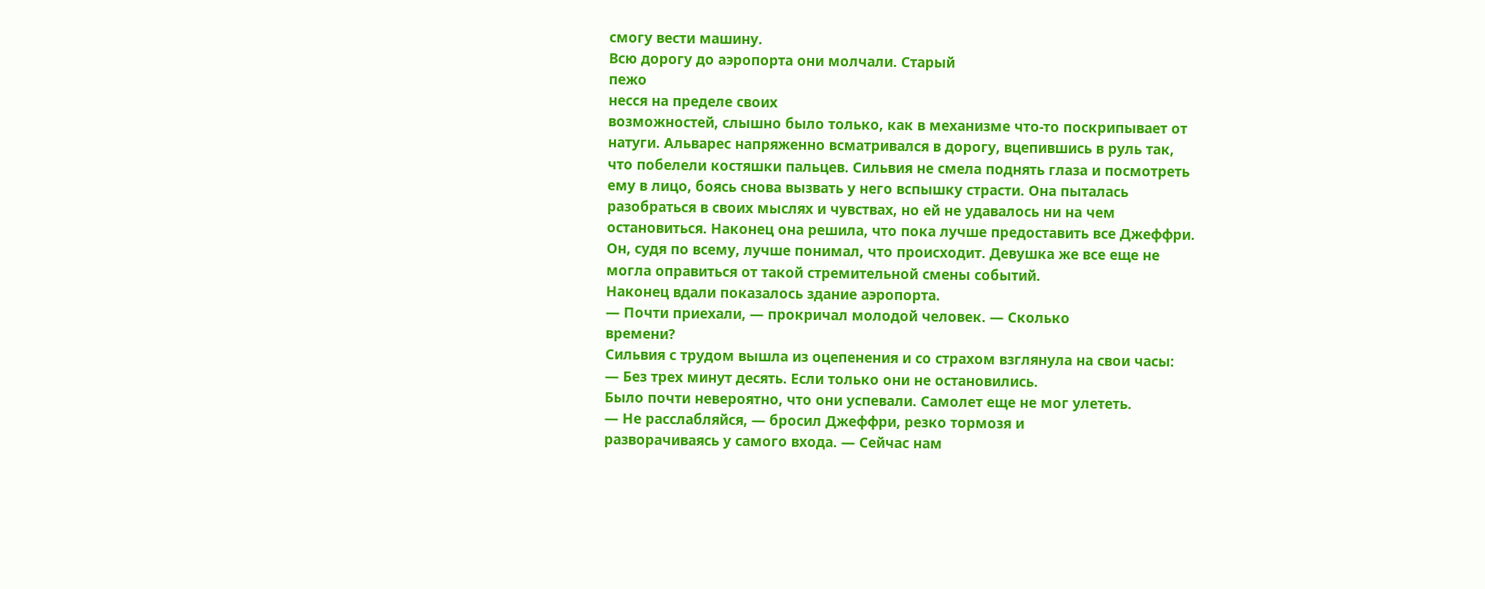смогу вести машину.
Всю дорогу до аэропорта они молчали. Старый
пежо
несся на пределе своих
возможностей, слышно было только, как в механизме что-то поскрипывает от
натуги. Альварес напряженно всматривался в дорогу, вцепившись в руль так,
что побелели костяшки пальцев. Сильвия не смела поднять глаза и посмотреть
ему в лицо, боясь снова вызвать у него вспышку страсти. Она пыталась
разобраться в своих мыслях и чувствах, но ей не удавалось ни на чем
остановиться. Наконец она решила, что пока лучше предоставить все Джеффри.
Он, судя по всему, лучше понимал, что происходит. Девушка же все еще не
могла оправиться от такой стремительной смены событий.
Наконец вдали показалось здание аэропорта.
— Почти приехали, — прокричал молодой человек. — Сколько
времени?
Сильвия с трудом вышла из оцепенения и со страхом взглянула на свои часы:
— Без трех минут десять. Если только они не остановились.
Было почти невероятно, что они успевали. Самолет еще не мог улететь.
— Не расслабляйся, — бросил Джеффри, резко тормозя и
разворачиваясь у самого входа. — Сейчас нам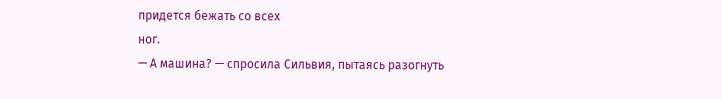придется бежать со всех
ног.
— А машина? — спросила Сильвия, пытаясь разогнуть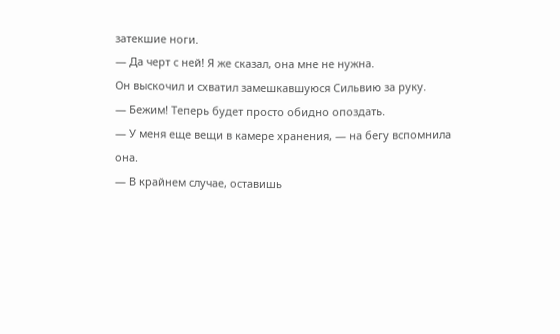затекшие ноги.
— Да черт с ней! Я же сказал, она мне не нужна.
Он выскочил и схватил замешкавшуюся Сильвию за руку.
— Бежим! Теперь будет просто обидно опоздать.
— У меня еще вещи в камере хранения, — на бегу вспомнила она.
— В крайнем случае, оставишь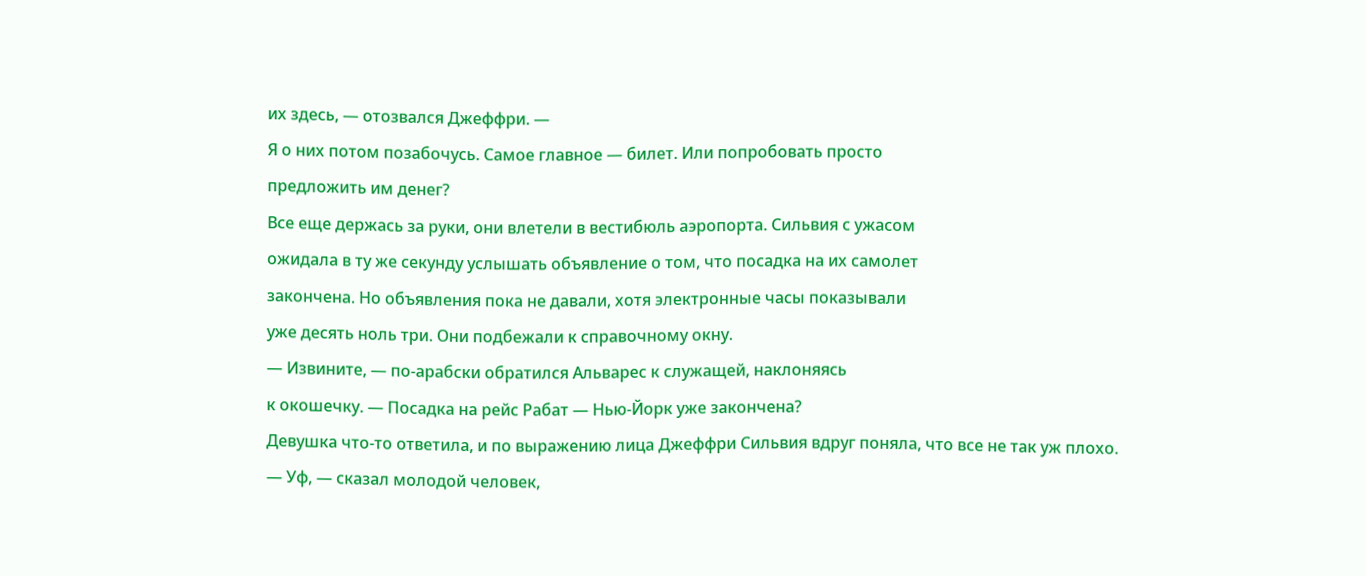их здесь, — отозвался Джеффри. —
Я о них потом позабочусь. Самое главное — билет. Или попробовать просто
предложить им денег?
Все еще держась за руки, они влетели в вестибюль аэропорта. Сильвия с ужасом
ожидала в ту же секунду услышать объявление о том, что посадка на их самолет
закончена. Но объявления пока не давали, хотя электронные часы показывали
уже десять ноль три. Они подбежали к справочному окну.
— Извините, — по-арабски обратился Альварес к служащей, наклоняясь
к окошечку. — Посадка на рейс Рабат — Нью-Йорк уже закончена?
Девушка что-то ответила, и по выражению лица Джеффри Сильвия вдруг поняла, что все не так уж плохо.
— Уф, — сказал молодой человек,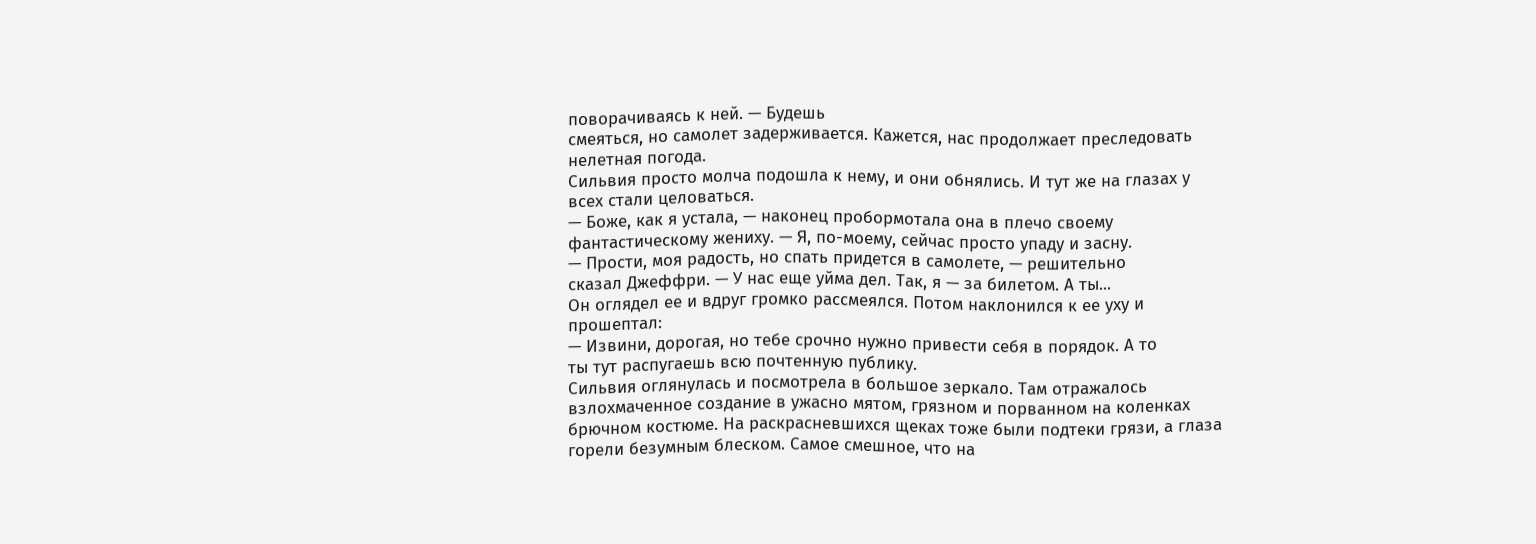поворачиваясь к ней. — Будешь
смеяться, но самолет задерживается. Кажется, нас продолжает преследовать
нелетная погода.
Сильвия просто молча подошла к нему, и они обнялись. И тут же на глазах у
всех стали целоваться.
— Боже, как я устала, — наконец пробормотала она в плечо своему
фантастическому жениху. — Я, по-моему, сейчас просто упаду и засну.
— Прости, моя радость, но спать придется в самолете, — решительно
сказал Джеффри. — У нас еще уйма дел. Так, я — за билетом. А ты...
Он оглядел ее и вдруг громко рассмеялся. Потом наклонился к ее уху и
прошептал:
— Извини, дорогая, но тебе срочно нужно привести себя в порядок. А то
ты тут распугаешь всю почтенную публику.
Сильвия оглянулась и посмотрела в большое зеркало. Там отражалось
взлохмаченное создание в ужасно мятом, грязном и порванном на коленках
брючном костюме. На раскрасневшихся щеках тоже были подтеки грязи, а глаза
горели безумным блеском. Самое смешное, что на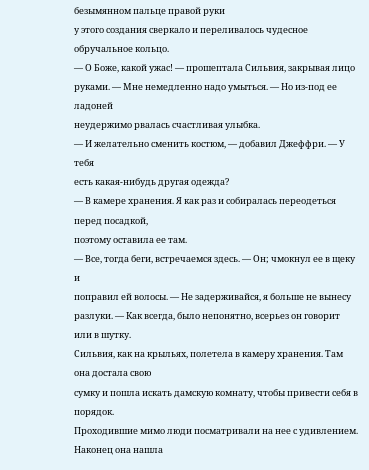безымянном пальце правой руки
у этого создания сверкало и переливалось чудесное обручальное кольцо.
— О Боже, какой ужас! — прошептала Сильвия, закрывая лицо
руками. — Мне немедленно надо умыться. — Но из-под ее ладоней
неудержимо рвалась счастливая улыбка.
— И желательно сменить костюм, — добавил Джеффри. — У тебя
есть какая-нибудь другая одежда?
— В камере хранения. Я как раз и собиралась переодеться перед посадкой,
поэтому оставила ее там.
— Все, тогда беги, встречаемся здесь. — Он; чмокнул ее в щеку и
поправил ей волосы. — Не задерживайся, я больше не вынесу
разлуки. — Как всегда, было непонятно, всерьез он говорит или в шутку.
Сильвия, как на крыльях, полетела в камеру хранения. Там она достала свою
сумку и пошла искать дамскую комнату, чтобы привести себя в порядок.
Проходившие мимо люди посматривали на нее с удивлением. Наконец она нашла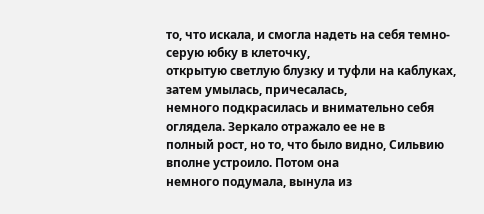то, что искала, и смогла надеть на себя темно-серую юбку в клеточку,
открытую светлую блузку и туфли на каблуках, затем умылась, причесалась,
немного подкрасилась и внимательно себя оглядела. Зеркало отражало ее не в
полный рост, но то, что было видно, Сильвию вполне устроило. Потом она
немного подумала, вынула из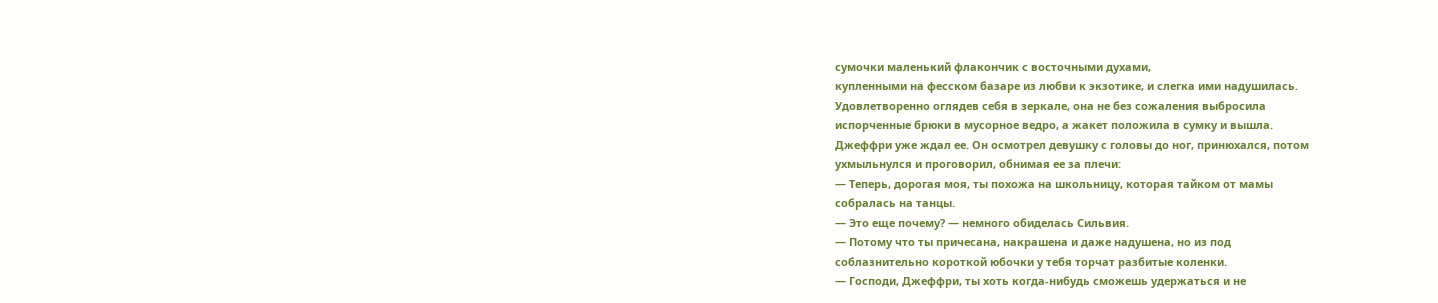сумочки маленький флакончик с восточными духами,
купленными на фесском базаре из любви к экзотике, и слегка ими надушилась.
Удовлетворенно оглядев себя в зеркале, она не без сожаления выбросила
испорченные брюки в мусорное ведро, а жакет положила в сумку и вышла.
Джеффри уже ждал ее. Он осмотрел девушку с головы до ног, принюхался, потом
ухмыльнулся и проговорил, обнимая ее за плечи:
— Теперь, дорогая моя, ты похожа на школьницу, которая тайком от мамы
собралась на танцы.
— Это еще почему? — немного обиделась Сильвия.
— Потому что ты причесана, накрашена и даже надушена, но из под
соблазнительно короткой юбочки у тебя торчат разбитые коленки.
— Господи, Джеффри, ты хоть когда-нибудь сможешь удержаться и не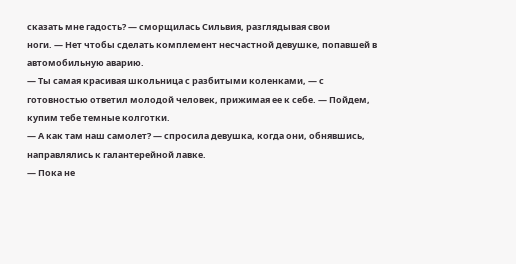сказать мне гадость? — сморщилась Сильвия, разглядывая свои
ноги. — Нет чтобы сделать комплемент несчастной девушке, попавшей в
автомобильную аварию.
— Ты самая красивая школьница с разбитыми коленками, — с
готовностью ответил молодой человек, прижимая ее к себе. — Пойдем,
купим тебе темные колготки.
— А как там наш самолет? — спросила девушка, когда они, обнявшись,
направлялись к галантерейной лавке.
— Пока не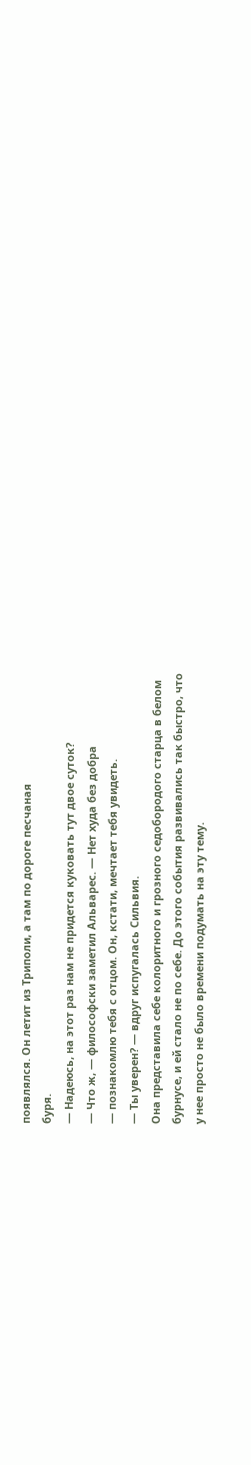появлялся. Он летит из Триполи, а там по дороге песчаная
буря.
— Надеюсь, на этот раз нам не придется куковать тут двое суток?
— Что ж, — философски заметил Альварес. — Нет худа без добра
— познакомлю тебя с отцом. Он, кстати, мечтает тебя увидеть.
— Ты уверен? — вдруг испугалась Сильвия.
Она представила себе колоритного и грозного седобородого старца в белом
бурнусе, и ей стало не по себе. До этого события развивались так быстро, что
у нее просто не было времени подумать на эту тему.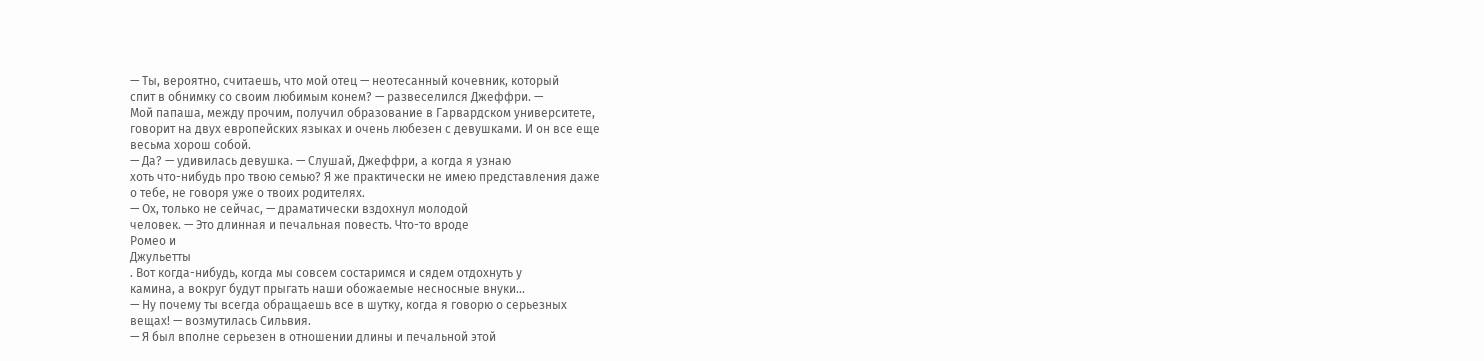— Ты, вероятно, считаешь, что мой отец — неотесанный кочевник, который
спит в обнимку со своим любимым конем? — развеселился Джеффри. —
Мой папаша, между прочим, получил образование в Гарвардском университете,
говорит на двух европейских языках и очень любезен с девушками. И он все еще
весьма хорош собой.
— Да? — удивилась девушка. — Слушай, Джеффри, а когда я узнаю
хоть что-нибудь про твою семью? Я же практически не имею представления даже
о тебе, не говоря уже о твоих родителях.
— Ох, только не сейчас, — драматически вздохнул молодой
человек. — Это длинная и печальная повесть. Что-то вроде
Ромео и
Джульетты
. Вот когда-нибудь, когда мы совсем состаримся и сядем отдохнуть у
камина, а вокруг будут прыгать наши обожаемые несносные внуки...
— Ну почему ты всегда обращаешь все в шутку, когда я говорю о серьезных
вещах! — возмутилась Сильвия.
— Я был вполне серьезен в отношении длины и печальной этой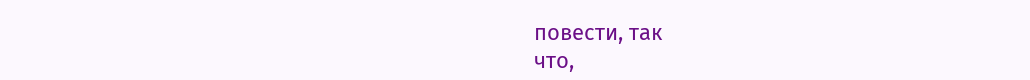повести, так
что,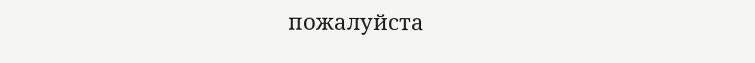пожалуйста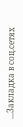...Закладка в соц.сетях